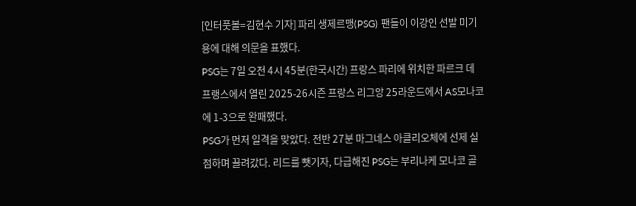[인터풋볼=김현수 기자] 파리 생제르맹(PSG) 팬들이 이강인 선발 미기용에 대해 의문을 표했다.
PSG는 7일 오전 4시 45분(한국시간) 프랑스 파리에 위치한 파르크 데 프랭스에서 열린 2025-26시즌 프랑스 리그앙 25라운드에서 AS모나코에 1-3으로 완패했다.
PSG가 먼저 일격을 맞았다. 전반 27분 마그네스 아클리오체에 선제 실점하며 끌려갔다. 리드를 뺏기자, 다급해진 PSG는 부리나케 모나코 골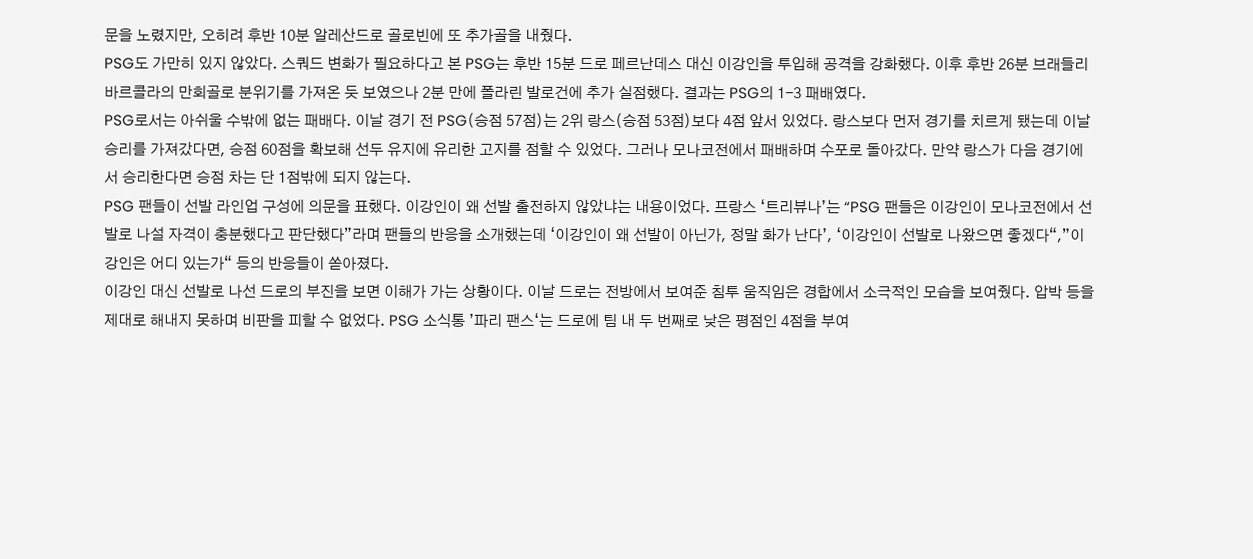문을 노렸지만, 오히려 후반 10분 알레산드로 골로빈에 또 추가골을 내줬다.
PSG도 가만히 있지 않았다. 스쿼드 변화가 필요하다고 본 PSG는 후반 15분 드로 페르난데스 대신 이강인을 투입해 공격을 강화했다. 이후 후반 26분 브래들리 바르콜라의 만회골로 분위기를 가져온 듯 보였으나 2분 만에 폴라린 발로건에 추가 실점했다. 결과는 PSG의 1-3 패배였다.
PSG로서는 아쉬울 수밖에 없는 패배다. 이날 경기 전 PSG(승점 57점)는 2위 랑스(승점 53점)보다 4점 앞서 있었다. 랑스보다 먼저 경기를 치르게 됐는데 이날 승리를 가져갔다면, 승점 60점을 확보해 선두 유지에 유리한 고지를 점할 수 있었다. 그러나 모나코전에서 패배하며 수포로 돌아갔다. 만약 랑스가 다음 경기에서 승리한다면 승점 차는 단 1점밖에 되지 않는다.
PSG 팬들이 선발 라인업 구성에 의문을 표했다. 이강인이 왜 선발 출전하지 않았냐는 내용이었다. 프랑스 ‘트리뷰나’는 “PSG 팬들은 이강인이 모나코전에서 선발로 나설 자격이 충분했다고 판단했다”라며 팬들의 반응을 소개했는데 ‘이강인이 왜 선발이 아닌가, 정말 화가 난다’, ‘이강인이 선발로 나왔으면 좋겠다“,”이강인은 어디 있는가“ 등의 반응들이 쏟아졌다.
이강인 대신 선발로 나선 드로의 부진을 보면 이해가 가는 상황이다. 이날 드로는 전방에서 보여준 침투 움직임은 경합에서 소극적인 모습을 보여줬다. 압박 등을 제대로 해내지 못하며 비판을 피할 수 없었다. PSG 소식통 ’파리 팬스‘는 드로에 팀 내 두 번째로 낮은 평점인 4점을 부여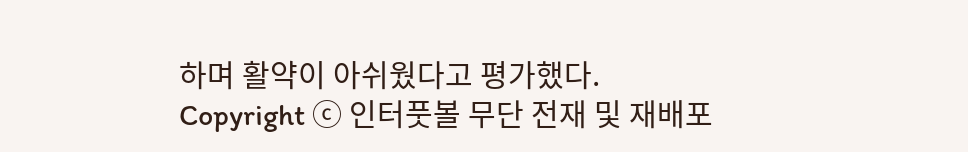하며 활약이 아쉬웠다고 평가했다.
Copyright ⓒ 인터풋볼 무단 전재 및 재배포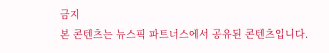금지
본 콘텐츠는 뉴스픽 파트너스에서 공유된 콘텐츠입니다.